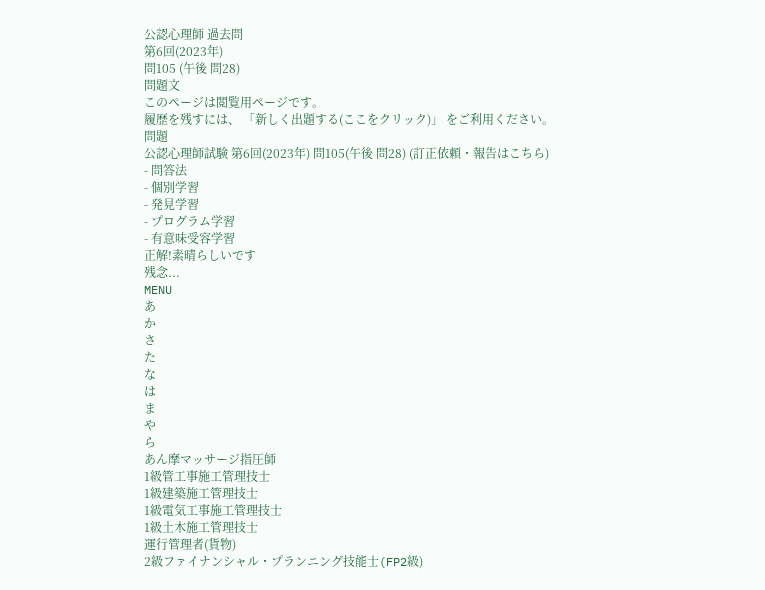公認心理師 過去問
第6回(2023年)
問105 (午後 問28)
問題文
このページは閲覧用ページです。
履歴を残すには、 「新しく出題する(ここをクリック)」 をご利用ください。
問題
公認心理師試験 第6回(2023年) 問105(午後 問28) (訂正依頼・報告はこちら)
- 問答法
- 個別学習
- 発見学習
- プログラム学習
- 有意味受容学習
正解!素晴らしいです
残念...
MENU
あ
か
さ
た
な
は
ま
や
ら
あん摩マッサージ指圧師
1級管工事施工管理技士
1級建築施工管理技士
1級電気工事施工管理技士
1級土木施工管理技士
運行管理者(貨物)
2級ファイナンシャル・プランニング技能士(FP2級)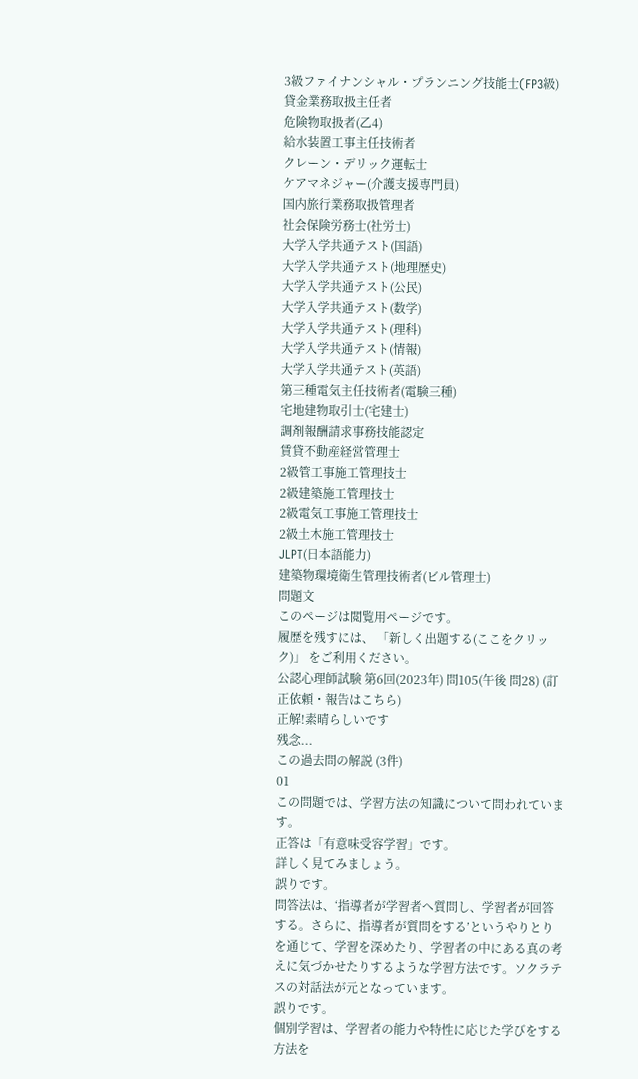3級ファイナンシャル・プランニング技能士(FP3級)
貸金業務取扱主任者
危険物取扱者(乙4)
給水装置工事主任技術者
クレーン・デリック運転士
ケアマネジャー(介護支援専門員)
国内旅行業務取扱管理者
社会保険労務士(社労士)
大学入学共通テスト(国語)
大学入学共通テスト(地理歴史)
大学入学共通テスト(公民)
大学入学共通テスト(数学)
大学入学共通テスト(理科)
大学入学共通テスト(情報)
大学入学共通テスト(英語)
第三種電気主任技術者(電験三種)
宅地建物取引士(宅建士)
調剤報酬請求事務技能認定
賃貸不動産経営管理士
2級管工事施工管理技士
2級建築施工管理技士
2級電気工事施工管理技士
2級土木施工管理技士
JLPT(日本語能力)
建築物環境衛生管理技術者(ビル管理士)
問題文
このページは閲覧用ページです。
履歴を残すには、 「新しく出題する(ここをクリック)」 をご利用ください。
公認心理師試験 第6回(2023年) 問105(午後 問28) (訂正依頼・報告はこちら)
正解!素晴らしいです
残念...
この過去問の解説 (3件)
01
この問題では、学習方法の知識について問われています。
正答は「有意味受容学習」です。
詳しく見てみましょう。
誤りです。
問答法は、‘指導者が学習者へ質問し、学習者が回答する。さらに、指導者が質問をする’というやりとりを通じて、学習を深めたり、学習者の中にある真の考えに気づかせたりするような学習方法です。ソクラテスの対話法が元となっています。
誤りです。
個別学習は、学習者の能力や特性に応じた学びをする方法を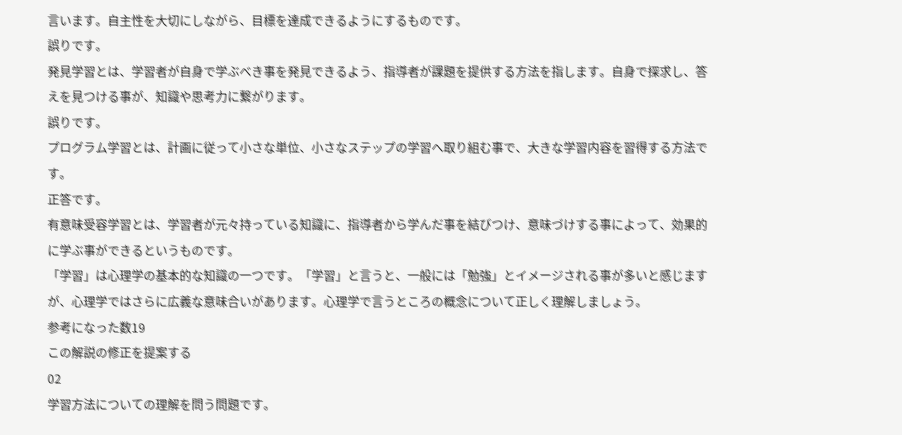言います。自主性を大切にしながら、目標を達成できるようにするものです。
誤りです。
発見学習とは、学習者が自身で学ぶべき事を発見できるよう、指導者が課題を提供する方法を指します。自身で探求し、答えを見つける事が、知識や思考力に繋がります。
誤りです。
プログラム学習とは、計画に従って小さな単位、小さなステップの学習へ取り組む事で、大きな学習内容を習得する方法です。
正答です。
有意味受容学習とは、学習者が元々持っている知識に、指導者から学んだ事を結びつけ、意味づけする事によって、効果的に学ぶ事ができるというものです。
「学習」は心理学の基本的な知識の一つです。「学習」と言うと、一般には「勉強」とイメージされる事が多いと感じますが、心理学ではさらに広義な意味合いがあります。心理学で言うところの概念について正しく理解しましょう。
参考になった数19
この解説の修正を提案する
02
学習方法についての理解を問う問題です。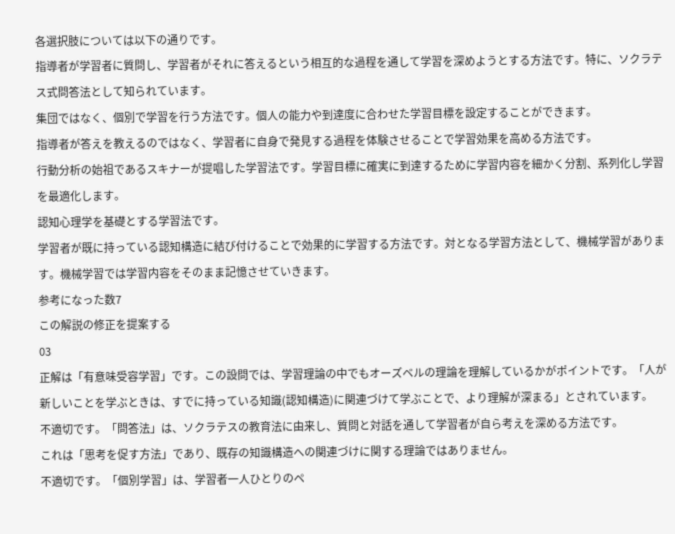各選択肢については以下の通りです。
指導者が学習者に質問し、学習者がそれに答えるという相互的な過程を通して学習を深めようとする方法です。特に、ソクラテス式問答法として知られています。
集団ではなく、個別で学習を行う方法です。個人の能力や到達度に合わせた学習目標を設定することができます。
指導者が答えを教えるのではなく、学習者に自身で発見する過程を体験させることで学習効果を高める方法です。
行動分析の始祖であるスキナーが提唱した学習法です。学習目標に確実に到達するために学習内容を細かく分割、系列化し学習を最適化します。
認知心理学を基礎とする学習法です。
学習者が既に持っている認知構造に結び付けることで効果的に学習する方法です。対となる学習方法として、機械学習があります。機械学習では学習内容をそのまま記憶させていきます。
参考になった数7
この解説の修正を提案する
03
正解は「有意味受容学習」です。この設問では、学習理論の中でもオーズベルの理論を理解しているかがポイントです。「人が新しいことを学ぶときは、すでに持っている知識(認知構造)に関連づけて学ぶことで、より理解が深まる」とされています。
不適切です。「問答法」は、ソクラテスの教育法に由来し、質問と対話を通して学習者が自ら考えを深める方法です。
これは「思考を促す方法」であり、既存の知識構造への関連づけに関する理論ではありません。
不適切です。「個別学習」は、学習者一人ひとりのペ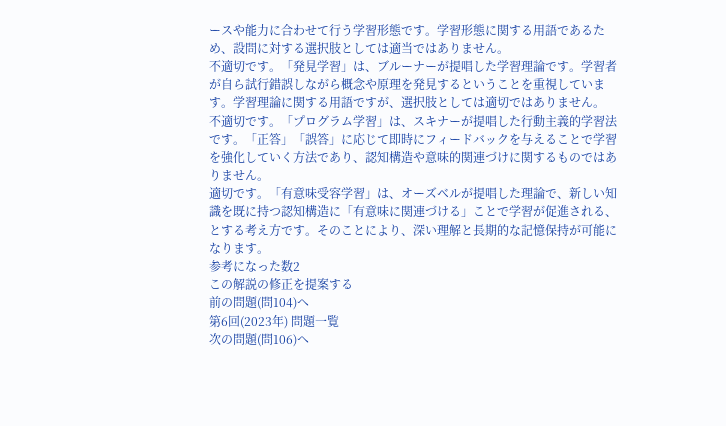ースや能力に合わせて行う学習形態です。学習形態に関する用語であるため、設問に対する選択肢としては適当ではありません。
不適切です。「発見学習」は、ブルーナーが提唱した学習理論です。学習者が自ら試行錯誤しながら概念や原理を発見するということを重視しています。学習理論に関する用語ですが、選択肢としては適切ではありません。
不適切です。「プログラム学習」は、スキナーが提唱した行動主義的学習法です。「正答」「誤答」に応じて即時にフィードバックを与えることで学習を強化していく方法であり、認知構造や意味的関連づけに関するものではありません。
適切です。「有意味受容学習」は、オーズベルが提唱した理論で、新しい知識を既に持つ認知構造に「有意味に関連づける」ことで学習が促進される、とする考え方です。そのことにより、深い理解と長期的な記憶保持が可能になります。
参考になった数2
この解説の修正を提案する
前の問題(問104)へ
第6回(2023年) 問題一覧
次の問題(問106)へ